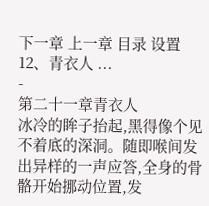下一章 上一章 目录 设置
12、青衣人 ...
-
第二十一章青衣人
冰冷的眸子抬起,黑得像个见不着底的深洞。随即喉间发出异样的一声应答,全身的骨骼开始挪动位置,发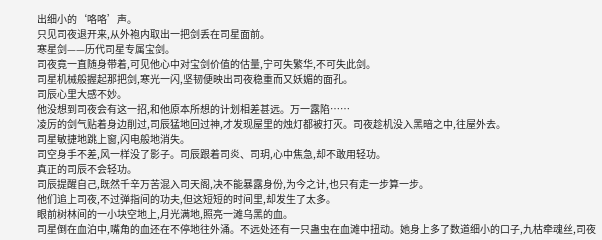出细小的‘咯咯’声。
只见司夜退开来,从外袍内取出一把剑丢在司星面前。
寒星剑——历代司星专属宝剑。
司夜竟一直随身带着,可见他心中对宝剑价值的估量,宁可失繁华,不可失此剑。
司星机械般握起那把剑,寒光一闪,坚韧便映出司夜稳重而又妖媚的面孔。
司辰心里大感不妙。
他没想到司夜会有这一招,和他原本所想的计划相差甚远。万一露陷……
凌厉的剑气贴着身边削过,司辰猛地回过神,才发现屋里的烛灯都被打灭。司夜趁机没入黑暗之中,往屋外去。
司星敏捷地跳上窗,闪电般地消失。
司空身手不差,风一样没了影子。司辰跟着司炎、司玥,心中焦急,却不敢用轻功。
真正的司辰不会轻功。
司辰提醒自己,既然千辛万苦混入司天阁,决不能暴露身份,为今之计,也只有走一步算一步。
他们追上司夜,不过弹指间的功夫,但这短短的时间里,却发生了太多。
眼前树林间的一小块空地上,月光满地,照亮一滩乌黑的血。
司星倒在血泊中,嘴角的血还在不停地往外涌。不远处还有一只蛊虫在血滩中扭动。她身上多了数道细小的口子,九枯牵魂丝,司夜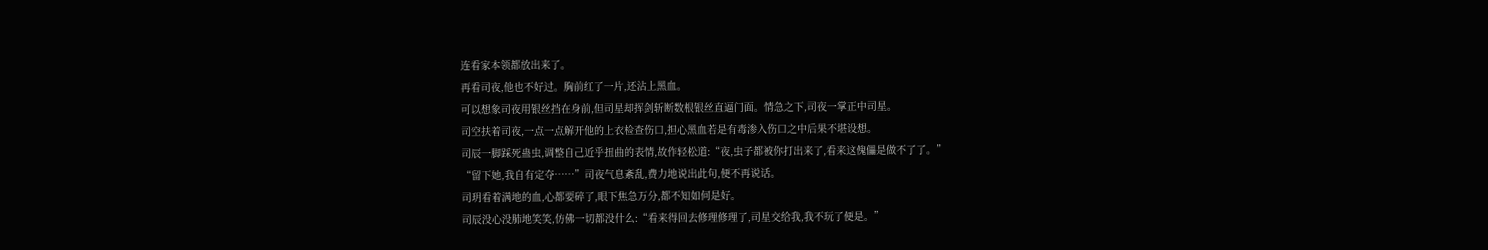连看家本领都放出来了。
再看司夜,他也不好过。胸前红了一片,还沾上黑血。
可以想象司夜用银丝挡在身前,但司星却挥剑斩断数根银丝直逼门面。情急之下,司夜一掌正中司星。
司空扶着司夜,一点一点解开他的上衣检查伤口,担心黑血若是有毒渗入伤口之中后果不堪设想。
司辰一脚踩死蛊虫,调整自己近乎扭曲的表情,故作轻松道:“夜,虫子都被你打出来了,看来这傀儡是做不了了。”
“留下她,我自有定夺……”司夜气息紊乱,费力地说出此句,便不再说话。
司玥看着满地的血,心都要碎了,眼下焦急万分,都不知如何是好。
司辰没心没肺地笑笑,仿佛一切都没什么:“看来得回去修理修理了,司星交给我,我不玩了便是。”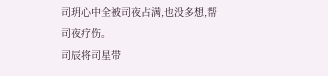司玥心中全被司夜占满,也没多想,帮司夜疗伤。
司辰将司星带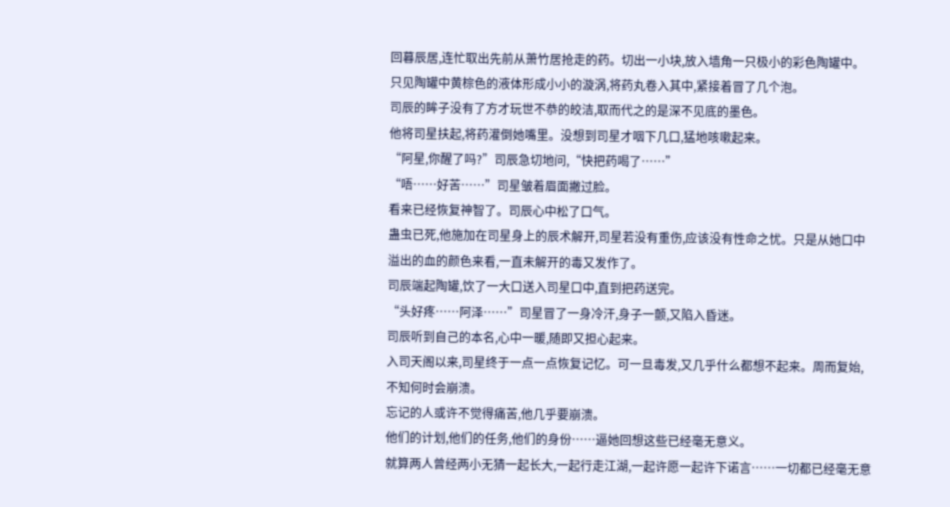回暮辰居,连忙取出先前从萧竹居抢走的药。切出一小块,放入墙角一只极小的彩色陶罐中。
只见陶罐中黄棕色的液体形成小小的漩涡,将药丸卷入其中,紧接着冒了几个泡。
司辰的眸子没有了方才玩世不恭的皎洁,取而代之的是深不见底的墨色。
他将司星扶起,将药灌倒她嘴里。没想到司星才咽下几口,猛地咳嗽起来。
“阿星,你醒了吗?”司辰急切地问,“快把药喝了……”
“唔……好苦……”司星皱着眉面撇过脸。
看来已经恢复神智了。司辰心中松了口气。
蛊虫已死,他施加在司星身上的辰术解开,司星若没有重伤,应该没有性命之忧。只是从她口中溢出的血的颜色来看,一直未解开的毒又发作了。
司辰端起陶罐,饮了一大口送入司星口中,直到把药送完。
“头好疼……阿泽……”司星冒了一身冷汗,身子一颤,又陷入昏迷。
司辰听到自己的本名,心中一暖,随即又担心起来。
入司天阁以来,司星终于一点一点恢复记忆。可一旦毒发,又几乎什么都想不起来。周而复始,不知何时会崩溃。
忘记的人或许不觉得痛苦,他几乎要崩溃。
他们的计划,他们的任务,他们的身份……逼她回想这些已经毫无意义。
就算两人曾经两小无猜一起长大,一起行走江湖,一起许愿一起许下诺言……一切都已经毫无意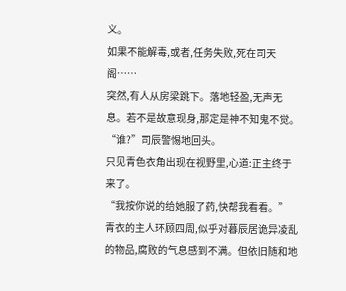义。
如果不能解毒,或者,任务失败,死在司天阁……
突然,有人从房梁跳下。落地轻盈,无声无息。若不是故意现身,那定是神不知鬼不觉。
“谁?”司辰警惕地回头。
只见青色衣角出现在视野里,心道:正主终于来了。
“我按你说的给她服了药,快帮我看看。”
青衣的主人环顾四周,似乎对暮辰居诡异凌乱的物品,腐败的气息感到不满。但依旧随和地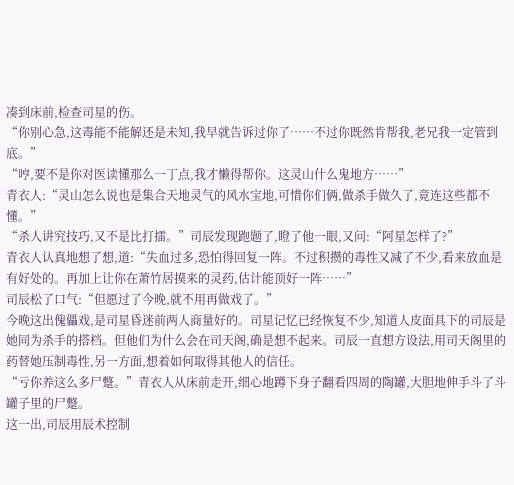凑到床前,检查司星的伤。
“你别心急,这毒能不能解还是未知,我早就告诉过你了……不过你既然肯帮我,老兄我一定管到底。”
“哼,要不是你对医读懂那么一丁点,我才懒得帮你。这灵山什么鬼地方……”
青衣人:“灵山怎么说也是集合天地灵气的风水宝地,可惜你们俩,做杀手做久了,竟连这些都不懂。”
“杀人讲究技巧,又不是比打擂。”司辰发现跑题了,瞪了他一眼,又问:“阿星怎样了?”
青衣人认真地想了想,道:“失血过多,恐怕得回复一阵。不过积攒的毒性又减了不少,看来放血是有好处的。再加上让你在萧竹居摸来的灵药,估计能顶好一阵……”
司辰松了口气:“但愿过了今晚,就不用再做戏了。”
今晚这出傀儡戏,是司星昏迷前两人商量好的。司星记忆已经恢复不少,知道人皮面具下的司辰是她同为杀手的搭档。但他们为什么会在司天阁,确是想不起来。司辰一直想方设法,用司天阁里的药替她压制毒性,另一方面,想着如何取得其他人的信任。
“亏你养这么多尸蹩。”青衣人从床前走开,细心地蹲下身子翻看四周的陶罐,大胆地伸手斗了斗罐子里的尸蹩。
这一出,司辰用辰术控制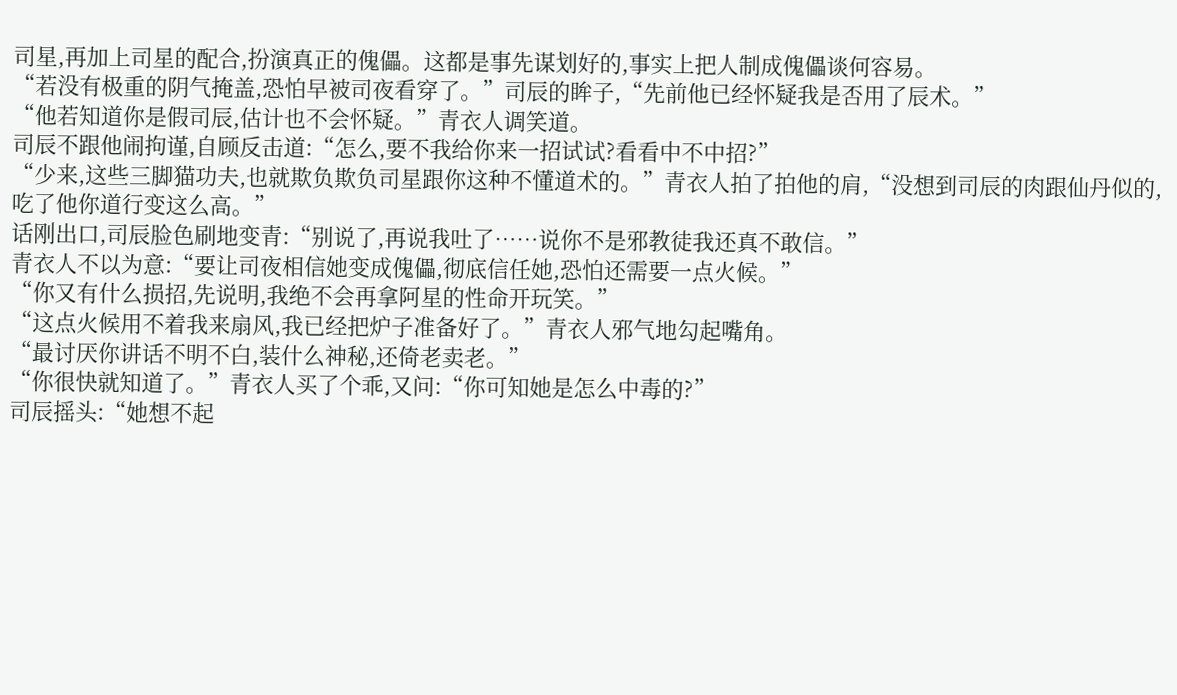司星,再加上司星的配合,扮演真正的傀儡。这都是事先谋划好的,事实上把人制成傀儡谈何容易。
“若没有极重的阴气掩盖,恐怕早被司夜看穿了。”司辰的眸子,“先前他已经怀疑我是否用了辰术。”
“他若知道你是假司辰,估计也不会怀疑。”青衣人调笑道。
司辰不跟他闹拘谨,自顾反击道:“怎么,要不我给你来一招试试?看看中不中招?”
“少来,这些三脚猫功夫,也就欺负欺负司星跟你这种不懂道术的。”青衣人拍了拍他的肩,“没想到司辰的肉跟仙丹似的,吃了他你道行变这么高。”
话刚出口,司辰脸色刷地变青:“别说了,再说我吐了……说你不是邪教徒我还真不敢信。”
青衣人不以为意:“要让司夜相信她变成傀儡,彻底信任她,恐怕还需要一点火候。”
“你又有什么损招,先说明,我绝不会再拿阿星的性命开玩笑。”
“这点火候用不着我来扇风,我已经把炉子准备好了。”青衣人邪气地勾起嘴角。
“最讨厌你讲话不明不白,装什么神秘,还倚老卖老。”
“你很快就知道了。”青衣人买了个乖,又问:“你可知她是怎么中毒的?”
司辰摇头:“她想不起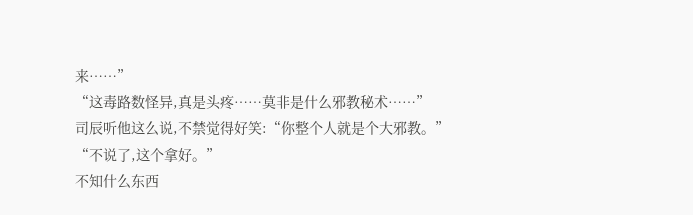来……”
“这毒路数怪异,真是头疼……莫非是什么邪教秘术……”
司辰听他这么说,不禁觉得好笑:“你整个人就是个大邪教。”
“不说了,这个拿好。”
不知什么东西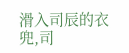滑入司辰的衣兜,司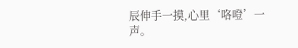辰伸手一摸,心里‘咯噔’一声。